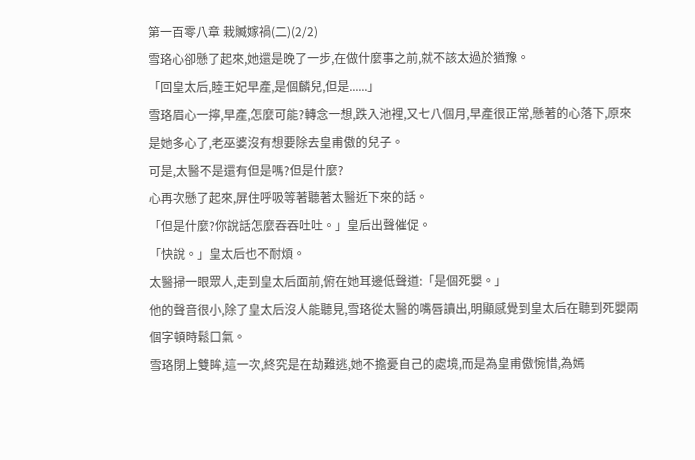第一百零八章 栽贓嫁禍(二)(2/2)
雪珞心卻懸了起來,她還是晚了一步,在做什麼事之前,就不該太過於猶豫。
「回皇太后,睦王妃早產,是個麟兒,但是......」
雪珞眉心一擰,早產,怎麼可能?轉念一想,跌入池裡,又七八個月,早產很正常,懸著的心落下,原來是她多心了,老巫婆沒有想要除去皇甫傲的兒子。
可是,太醫不是還有但是嗎?但是什麼?
心再次懸了起來,屏住呼吸等著聽著太醫近下來的話。
「但是什麼?你說話怎麼吞吞吐吐。」皇后出聲催促。
「快說。」皇太后也不耐煩。
太醫掃一眼眾人,走到皇太后面前,俯在她耳邊低聲道:「是個死嬰。」
他的聲音很小,除了皇太后沒人能聽見,雪珞從太醫的嘴唇讀出,明顯感覺到皇太后在聽到死嬰兩個字頓時鬆口氣。
雪珞閉上雙眸,這一次,終究是在劫難逃,她不擔憂自己的處境,而是為皇甫傲惋惜,為嫣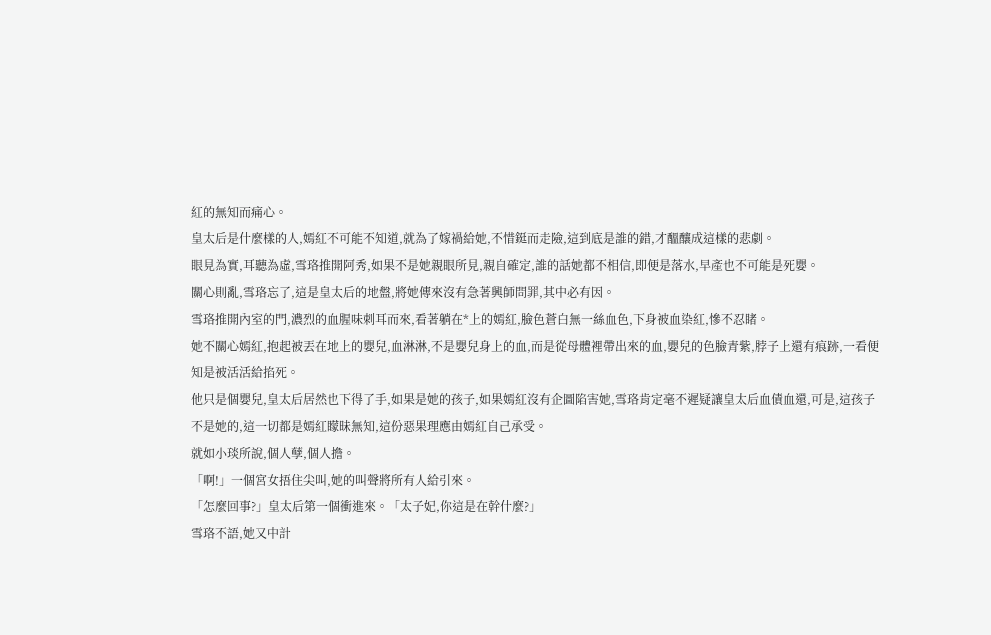紅的無知而痛心。
皇太后是什麼樣的人,嫣紅不可能不知道,就為了嫁禍給她,不惜鋌而走險,這到底是誰的錯,才醞釀成這樣的悲劇。
眼見為實,耳聽為虛,雪珞推開阿秀,如果不是她親眼所見,親自確定,誰的話她都不相信,即便是落水,早產也不可能是死嬰。
關心則亂,雪珞忘了,這是皇太后的地盤,將她傳來沒有急著興師問罪,其中必有因。
雪珞推開內室的門,濃烈的血腥味刺耳而來,看著躺在*上的嫣紅,臉色蒼白無一絲血色,下身被血染紅,慘不忍睹。
她不關心嫣紅,抱起被丟在地上的嬰兒,血淋淋,不是嬰兒身上的血,而是從母體裡帶出來的血,嬰兒的色臉青紫,脖子上還有痕跡,一看便知是被活活給掐死。
他只是個嬰兒,皇太后居然也下得了手,如果是她的孩子,如果嫣紅沒有企圖陷害她,雪珞肯定毫不遲疑讓皇太后血債血還,可是,這孩子不是她的,這一切都是嫣紅矇昧無知,這份惡果理應由嫣紅自己承受。
就如小琰所說,個人孽,個人擔。
「啊!」一個宮女捂住尖叫,她的叫聲將所有人給引來。
「怎麼回事?」皇太后第一個衝進來。「太子妃,你這是在幹什麼?」
雪珞不語,她又中計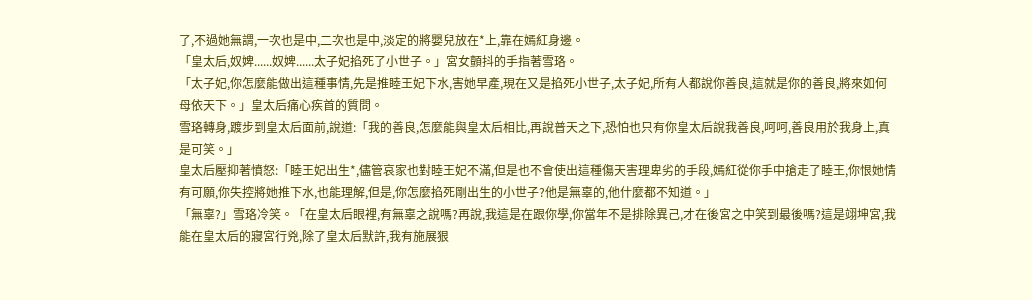了,不過她無謂,一次也是中,二次也是中,淡定的將嬰兒放在*上,靠在嫣紅身邊。
「皇太后,奴婢......奴婢......太子妃掐死了小世子。」宮女顫抖的手指著雪珞。
「太子妃,你怎麼能做出這種事情,先是推睦王妃下水,害她早產,現在又是掐死小世子,太子妃,所有人都說你善良,這就是你的善良,將來如何母依天下。」皇太后痛心疾首的質問。
雪珞轉身,踱步到皇太后面前,說道:「我的善良,怎麼能與皇太后相比,再說普天之下,恐怕也只有你皇太后說我善良,呵呵,善良用於我身上,真是可笑。」
皇太后壓抑著憤怒:「睦王妃出生*,儘管哀家也對睦王妃不滿,但是也不會使出這種傷天害理卑劣的手段,嫣紅從你手中搶走了睦王,你恨她情有可願,你失控將她推下水,也能理解,但是,你怎麼掐死剛出生的小世子?他是無辜的,他什麼都不知道。」
「無辜?」雪珞冷笑。「在皇太后眼裡,有無辜之說嗎?再說,我這是在跟你學,你當年不是排除異己,才在後宮之中笑到最後嗎?這是翊坤宮,我能在皇太后的寢宮行兇,除了皇太后默許,我有施展狠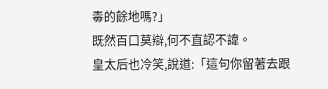毒的餘地嗎?」
既然百口莫辯,何不直認不諱。
皇太后也冷笑,說道:「這句你留著去跟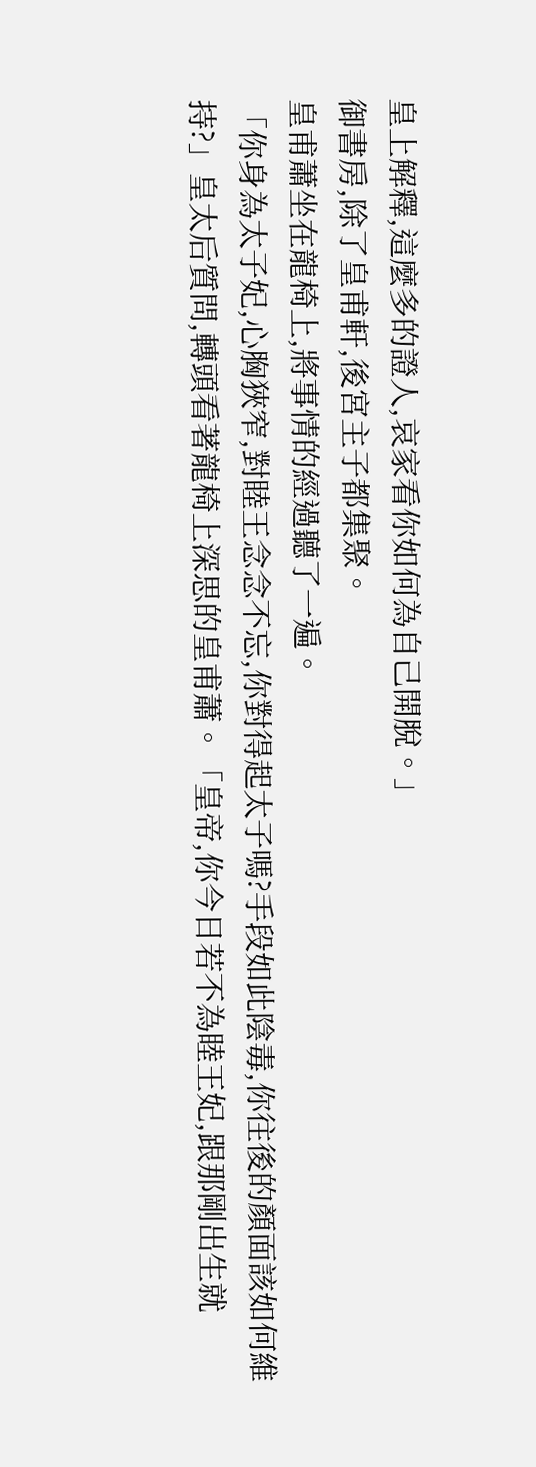皇上解釋,這麼多的證人,哀家看你如何為自己開脫。」
御書房,除了皇甫軒,後宮主子都集聚。
皇甫蕭坐在龍椅上,將事情的經過聽了一遍。
「你身為太子妃,心胸狹窄,對睦王念念不忘,你對得起太子嗎?手段如此陰毒,你往後的顏面該如何維持?」皇太后質問,轉頭看著龍椅上深思的皇甫蕭。「皇帝,你今日若不為睦王妃,跟那剛出生就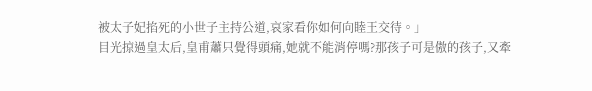被太子妃掐死的小世子主持公道,哀家看你如何向睦王交待。」
目光掠過皇太后,皇甫蕭只覺得頭痛,她就不能消停嗎?那孩子可是傲的孩子,又牽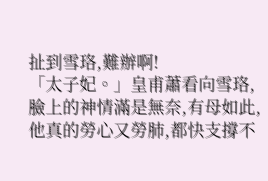扯到雪珞,難辦啊!
「太子妃。」皇甫蕭看向雪珞,臉上的神情滿是無奈,有母如此,他真的勞心又勞肺,都快支撐不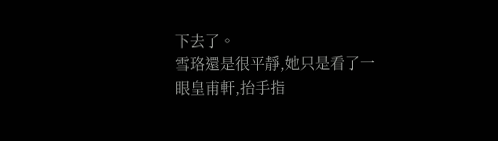下去了。
雪珞還是很平靜,她只是看了一眼皇甫軒,抬手指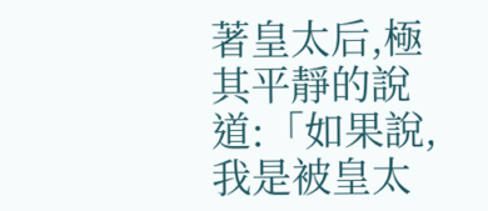著皇太后,極其平靜的說道:「如果說,我是被皇太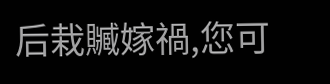后栽贓嫁禍,您可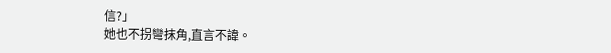信?」
她也不拐彎抹角,直言不諱。